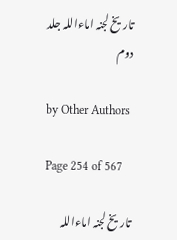تاریخ لجنہ اماءاللہ جلد دوم

by Other Authors

Page 254 of 567

تاریخ لجنہ اماءاللہ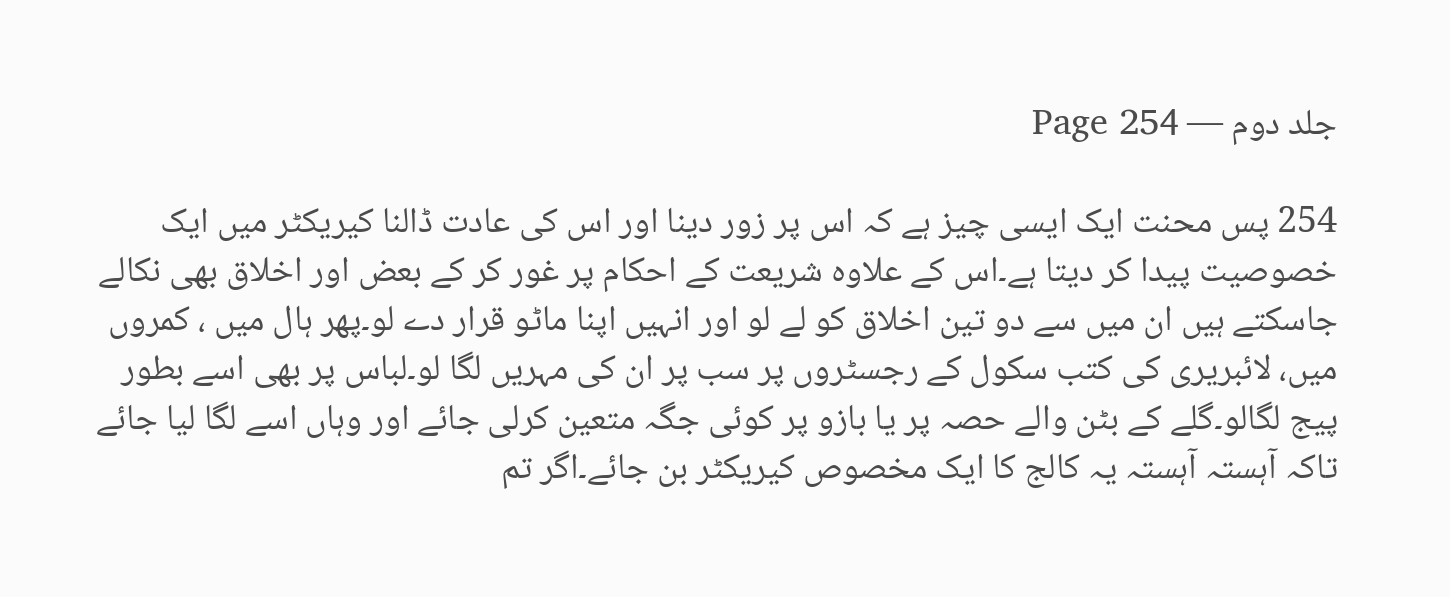جلد دوم — Page 254

254 پس محنت ایک ایسی چیز ہے کہ اس پر زور دینا اور اس کی عادت ڈالنا کیریکٹر میں ایک خصوصیت پیدا کر دیتا ہے۔اس کے علاوہ شریعت کے احکام پر غور کر کے بعض اور اخلاق بھی نکالے جاسکتے ہیں ان میں سے دو تین اخلاق کو لے لو اور انہیں اپنا ماٹو قرار دے لو۔پھر ہال میں ، کمروں میں، لائبریری کی کتب سکول کے رجسٹروں پر سب پر ان کی مہریں لگا لو۔لباس پر بھی اسے بطور پیج لگالو۔گلے کے بٹن والے حصہ پر یا بازو پر کوئی جگہ متعین کرلی جائے اور وہاں اسے لگا لیا جائے تاکہ آہستہ آہستہ یہ کالج کا ایک مخصوص کیریکٹر بن جائے۔اگر تم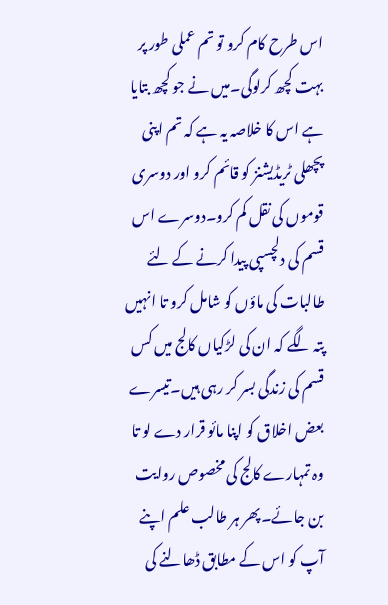اس طرح کام کرو تو تم عملی طور پر بہت کچھ کرلوگی۔میں نے جو کچھ بتایا ہے اس کا خلاصہ یہ ہے کہ تم اپنی پچھلی ٹریڈیشنز کو قائم کرو اور دوسری قوموں کی نقل کم کرو۔دوسرے اس قسم کی دلچسپی پیدا کرنے کے لئے طالبات کی ماؤں کو شامل کرو تا انہیں پتہ لگے کہ ان کی لڑکیاں کالج میں کس قسم کی زندگی بسر کر رہی ہیں۔تیسرے بعض اخلاق کو اپنا مائو قرار دے لو تا وہ تمہارے کالج کی مخصوص روایت بن جائے۔پھر ہر طالب علم اپنے آپ کو اس کے مطابق ڈھالنے کی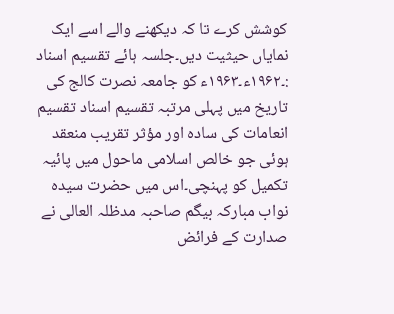کوشش کرے تا کہ دیکھنے والے اسے ایک نمایاں حیثیت دیں۔جلسہ ہائے تقسیم اسناد :۔۱۹۶۲ء۔۱۹۶۳ء کو جامعہ نصرت کالج کی تاریخ میں پہلی مرتبہ تقسیم اسناد تقسیم انعامات کی سادہ اور مؤثر تقریب منعقد ہوئی جو خالص اسلامی ماحول میں پائیہ تکمیل کو پہنچی۔اس میں حضرت سیدہ نواب مبارکہ بیگم صاحبہ مدظلہ العالی نے صدارت کے فرائض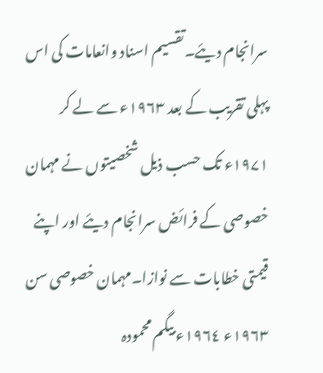سرانجام دیئے۔تقسیم اسناد وانعامات کی اس پہلی تقریب کے بعد ۱۹۶۳ء سے لے کر ۱۹۷۱ء تک حسب ذیل شخصیتوں نے مہمان خصوصی کے فرائض سرانجام دیئے اور اپنے قیمتی خطابات سے نوازا۔مہمان خصوصی سن ١٩٦٣ء ١٩٦٤ء بیگم محمودہ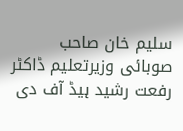سلیم خان صاحب صوبائی وزیرتعلیم ڈاکٹر رفعت رشید ہیڈ آف دی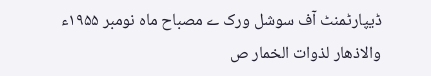ڈیپارٹمنٹ آف سوشل ورک ے مصباح ماہ نومبر ۱۹۵۵ء والاذهار لذوات الخمار ص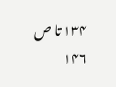۱۳۴ تا ص ۱۴۶